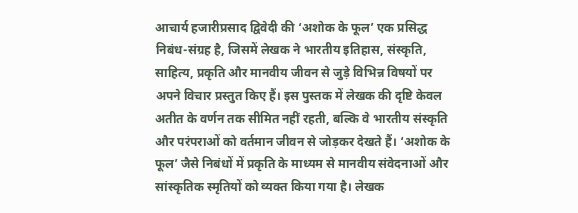आचार्य हजारीप्रसाद द्विवेदी की ‘अशोक के फूल’ एक प्रसिद्ध निबंध-संग्रह है, जिसमें लेखक ने भारतीय इतिहास, संस्कृति, साहित्य, प्रकृति और मानवीय जीवन से जुड़े विभिन्न विषयों पर अपने विचार प्रस्तुत किए हैं। इस पुस्तक में लेखक की दृष्टि केवल अतीत के वर्णन तक सीमित नहीं रहती, बल्कि वे भारतीय संस्कृति और परंपराओं को वर्तमान जीवन से जोड़कर देखते हैं। ‘अशोक के फूल’ जैसे निबंधों में प्रकृति के माध्यम से मानवीय संवेदनाओं और सांस्कृतिक स्मृतियों को व्यक्त किया गया है। लेखक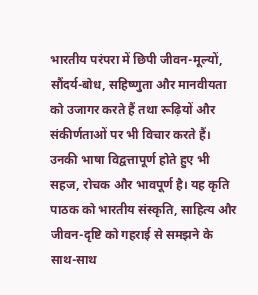भारतीय परंपरा में छिपी जीवन-मूल्यों, सौंदर्य-बोध, सहिष्णुता और मानवीयता को उजागर करते हैं तथा रूढ़ियों और संकीर्णताओं पर भी विचार करते हैं। उनकी भाषा विद्वत्तापूर्ण होते हुए भी सहज, रोचक और भावपूर्ण है। यह कृति पाठक को भारतीय संस्कृति, साहित्य और जीवन-दृष्टि को गहराई से समझने के साथ-साथ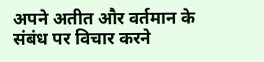अपने अतीत और वर्तमान के संबंध पर विचार करने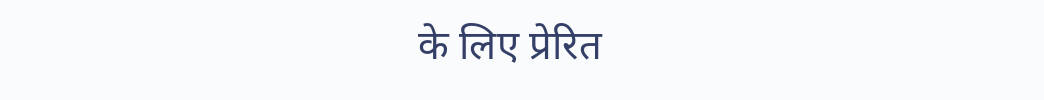के लिए प्रेरित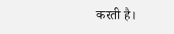करती है।